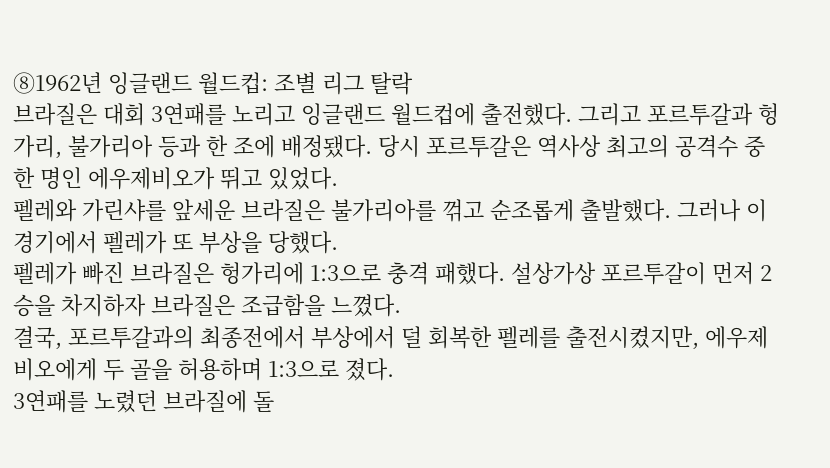➇1962년 잉글랜드 월드컵: 조별 리그 탈락
브라질은 대회 3연패를 노리고 잉글랜드 월드컵에 출전했다. 그리고 포르투갈과 헝가리, 불가리아 등과 한 조에 배정됐다. 당시 포르투갈은 역사상 최고의 공격수 중 한 명인 에우제비오가 뛰고 있었다.
펠레와 가린샤를 앞세운 브라질은 불가리아를 꺾고 순조롭게 출발했다. 그러나 이 경기에서 펠레가 또 부상을 당했다.
펠레가 빠진 브라질은 헝가리에 1:3으로 충격 패했다. 설상가상 포르투갈이 먼저 2승을 차지하자 브라질은 조급함을 느꼈다.
결국, 포르투갈과의 최종전에서 부상에서 덜 회복한 펠레를 출전시켰지만, 에우제비오에게 두 골을 허용하며 1:3으로 졌다.
3연패를 노렸던 브라질에 돌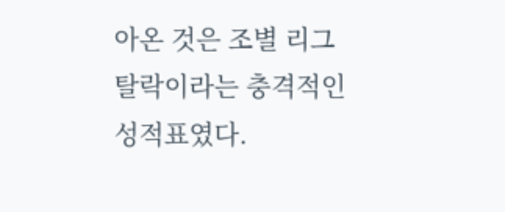아온 것은 조별 리그 탈락이라는 충격적인 성적표였다.